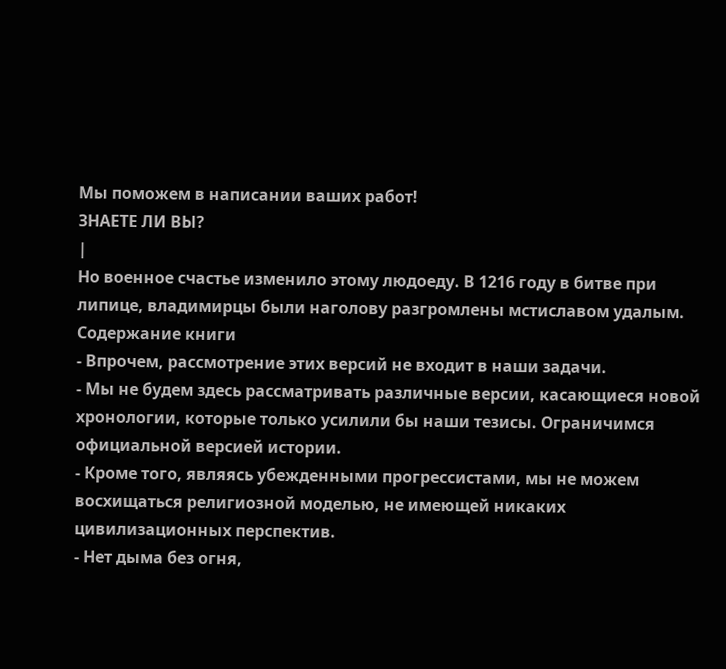Мы поможем в написании ваших работ!
ЗНАЕТЕ ЛИ ВЫ?
|
Но военное счастье изменило этому людоеду. В 1216 году в битве при липице, владимирцы были наголову разгромлены мстиславом удалым.
Содержание книги
- Впрочем, рассмотрение этих версий не входит в наши задачи.
- Мы не будем здесь рассматривать различные версии, касающиеся новой хронологии, которые только усилили бы наши тезисы. Ограничимся официальной версией истории.
- Кроме того, являясь убежденными прогрессистами, мы не можем восхищаться религиозной моделью, не имеющей никаких цивилизационных перспектив.
- Нет дыма без огня,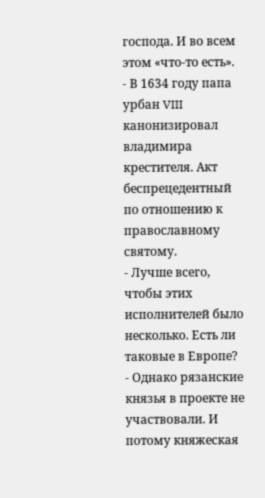господа. И во всем этом «что-то есть».
- В 1634 году папа урбан VIII канонизировал владимира крестителя. Акт беспрецедентный по отношению к православному святому.
- Лучше всего, чтобы этих исполнителей было несколько. Есть ли таковые в Европе?
- Однако рязанские князья в проекте не участвовали. И потому княжеская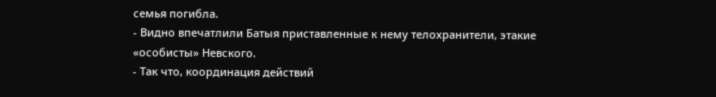семья погибла.
- Видно впечатлили Батыя приставленные к нему телохранители, этакие «особисты» Невского.
- Так что, координация действий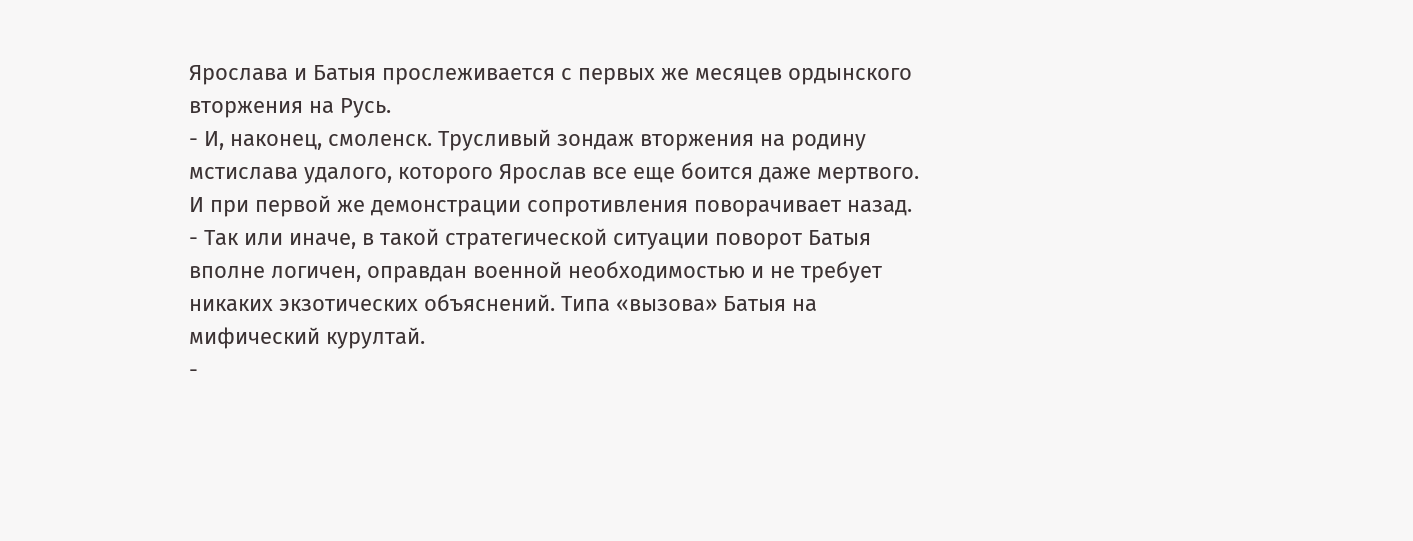Ярослава и Батыя прослеживается с первых же месяцев ордынского вторжения на Русь.
- И, наконец, смоленск. Трусливый зондаж вторжения на родину мстислава удалого, которого Ярослав все еще боится даже мертвого. И при первой же демонстрации сопротивления поворачивает назад.
- Так или иначе, в такой стратегической ситуации поворот Батыя вполне логичен, оправдан военной необходимостью и не требует никаких экзотических объяснений. Типа «вызова» Батыя на мифический курултай.
-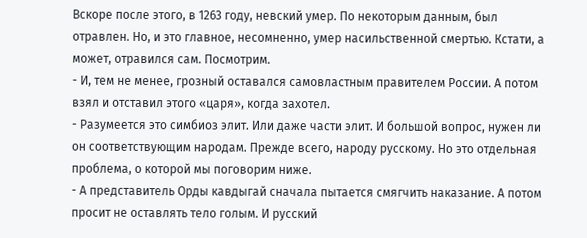Вскоре после этого, в 1263 году, невский умер. По некоторым данным, был отравлен. Но, и это главное, несомненно, умер насильственной смертью. Кстати, а может, отравился сам. Посмотрим.
- И, тем не менее, грозный оставался самовластным правителем России. А потом взял и отставил этого «царя», когда захотел.
- Разумеется это симбиоз элит. Или даже части элит. И большой вопрос, нужен ли он соответствующим народам. Прежде всего, народу русскому. Но это отдельная проблема, о которой мы поговорим ниже.
- А представитель Орды кавдыгай сначала пытается смягчить наказание. А потом просит не оставлять тело голым. И русский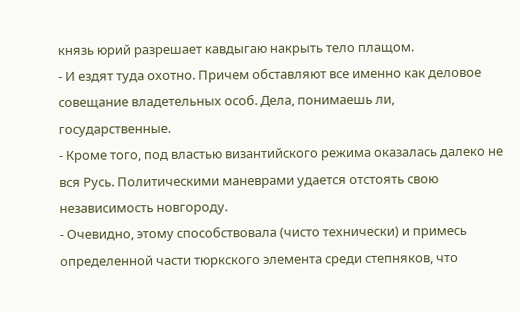князь юрий разрешает кавдыгаю накрыть тело плащом.
- И ездят туда охотно. Причем обставляют все именно как деловое совещание владетельных особ. Дела, понимаешь ли, государственные.
- Кроме того, под властью византийского режима оказалась далеко не вся Русь. Политическими маневрами удается отстоять свою независимость новгороду.
- Очевидно, этому способствовала (чисто технически) и примесь определенной части тюркского элемента среди степняков, что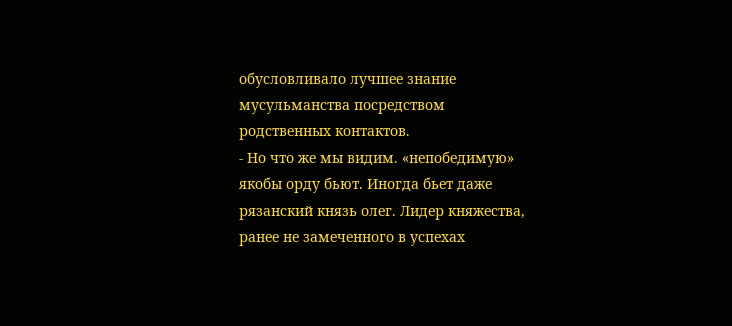обусловливало лучшее знание мусульманства посредством родственных контактов.
- Но что же мы видим. «непобедимую» якобы орду бьют. Иногда бьет даже рязанский князь олег. Лидер княжества, ранее не замеченного в успехах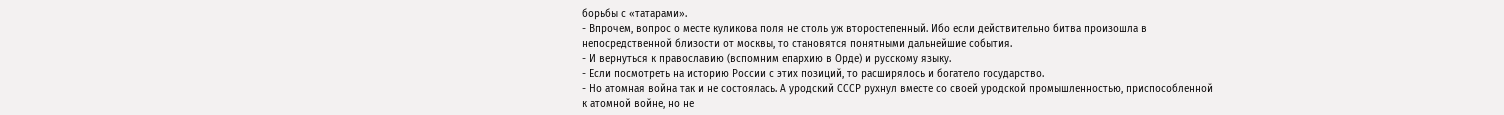борьбы с «татарами».
- Впрочем, вопрос о месте куликова поля не столь уж второстепенный. Ибо если действительно битва произошла в непосредственной близости от москвы, то становятся понятными дальнейшие события.
- И вернуться к православию (вспомним епархию в Орде) и русскому языку.
- Если посмотреть на историю России с этих позиций, то расширялось и богатело государство.
- Но атомная война так и не состоялась. А уродский СССР рухнул вместе со своей уродской промышленностью, приспособленной к атомной войне, но не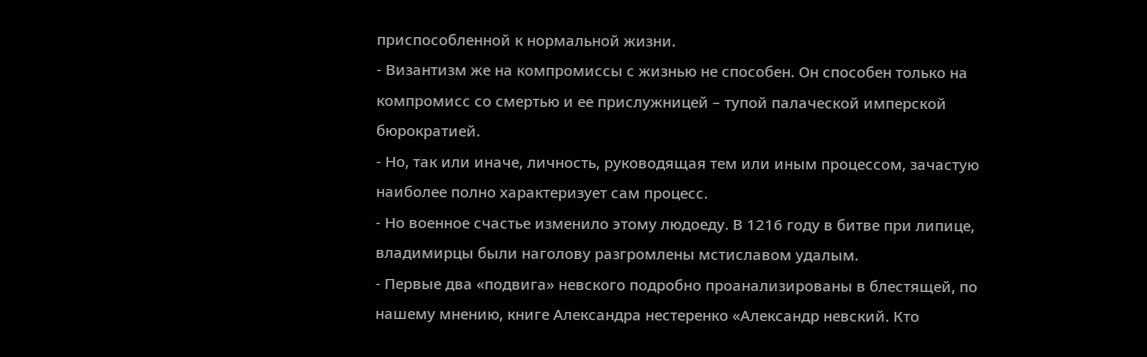приспособленной к нормальной жизни.
- Византизм же на компромиссы с жизнью не способен. Он способен только на компромисс со смертью и ее прислужницей – тупой палаческой имперской бюрократией.
- Но, так или иначе, личность, руководящая тем или иным процессом, зачастую наиболее полно характеризует сам процесс.
- Но военное счастье изменило этому людоеду. В 1216 году в битве при липице, владимирцы были наголову разгромлены мстиславом удалым.
- Первые два «подвига» невского подробно проанализированы в блестящей, по нашему мнению, книге Александра нестеренко «Александр невский. Кто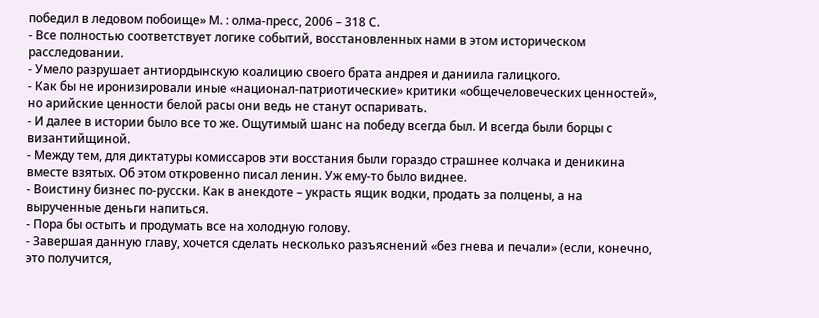победил в ледовом побоище» М. : олма-пресс, 2006 – 318 С.
- Все полностью соответствует логике событий, восстановленных нами в этом историческом расследовании.
- Умело разрушает антиордынскую коалицию своего брата андрея и даниила галицкого.
- Как бы не иронизировали иные «национал-патриотические» критики «общечеловеческих ценностей», но арийские ценности белой расы они ведь не станут оспаривать.
- И далее в истории было все то же. Ощутимый шанс на победу всегда был. И всегда были борцы с византийщиной.
- Между тем, для диктатуры комиссаров эти восстания были гораздо страшнее колчака и деникина вместе взятых. Об этом откровенно писал ленин. Уж ему-то было виднее.
- Воистину бизнес по-русски. Как в анекдоте – украсть ящик водки, продать за полцены, а на вырученные деньги напиться.
- Пора бы остыть и продумать все на холодную голову.
- Завершая данную главу, хочется сделать несколько разъяснений «без гнева и печали» (если, конечно, это получится,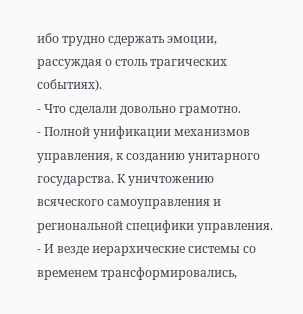ибо трудно сдержать эмоции, рассуждая о столь трагических событиях).
- Что сделали довольно грамотно.
- Полной унификации механизмов управления, к созданию унитарного государства. К уничтожению всяческого самоуправления и региональной специфики управления.
- И везде иерархические системы со временем трансформировались,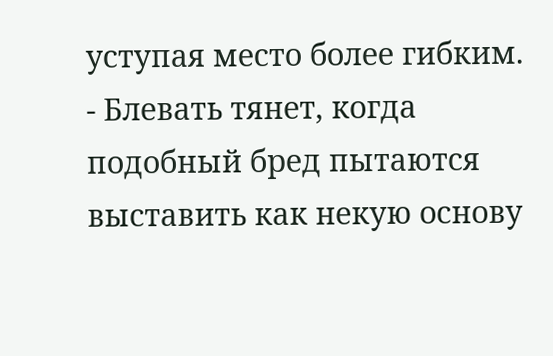уступая место более гибким.
- Блевать тянет, когда подобный бред пытаются выставить как некую основу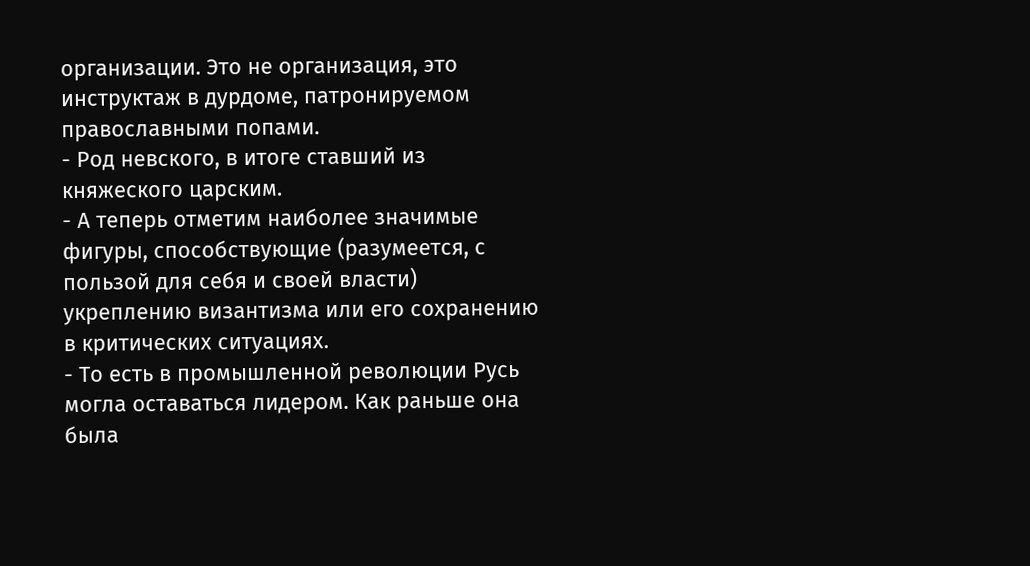организации. Это не организация, это инструктаж в дурдоме, патронируемом православными попами.
- Род невского, в итоге ставший из княжеского царским.
- А теперь отметим наиболее значимые фигуры, способствующие (разумеется, с пользой для себя и своей власти) укреплению византизма или его сохранению в критических ситуациях.
- То есть в промышленной революции Русь могла оставаться лидером. Как раньше она была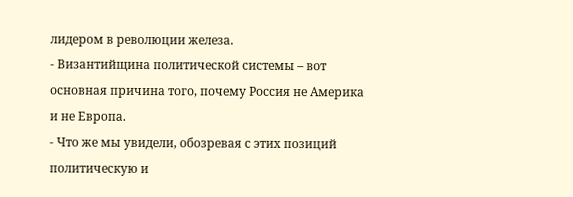лидером в революции железа.
- Византийщина политической системы – вот основная причина того, почему Россия не Америка и не Европа.
- Что же мы увидели, обозревая с этих позиций политическую и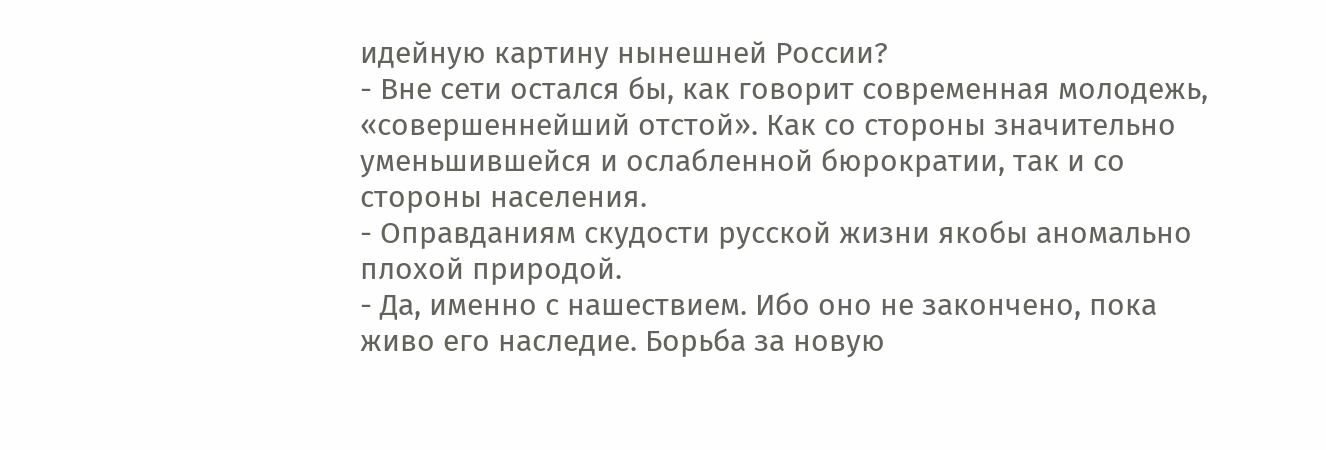идейную картину нынешней России?
- Вне сети остался бы, как говорит современная молодежь, «совершеннейший отстой». Как со стороны значительно уменьшившейся и ослабленной бюрократии, так и со стороны населения.
- Оправданиям скудости русской жизни якобы аномально плохой природой.
- Да, именно с нашествием. Ибо оно не закончено, пока живо его наследие. Борьба за новую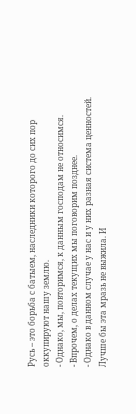Русь – это борьба с батыем, наследники которого до сих пор оккупируют нашу землю.
- Однако, мы, повторимся, к данным господам не относимся.
- Впрочем, о делах текущих мы поговорим позднее.
- Однако в данном случае у нас и у них разная система ценностей. Лучше бы эта мразь не выжила. И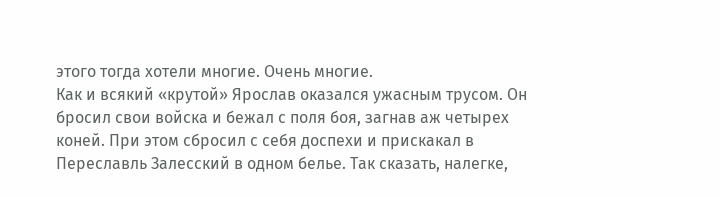этого тогда хотели многие. Очень многие.
Как и всякий «крутой» Ярослав оказался ужасным трусом. Он бросил свои войска и бежал с поля боя, загнав аж четырех коней. При этом сбросил с себя доспехи и прискакал в Переславль Залесский в одном белье. Так сказать, налегке,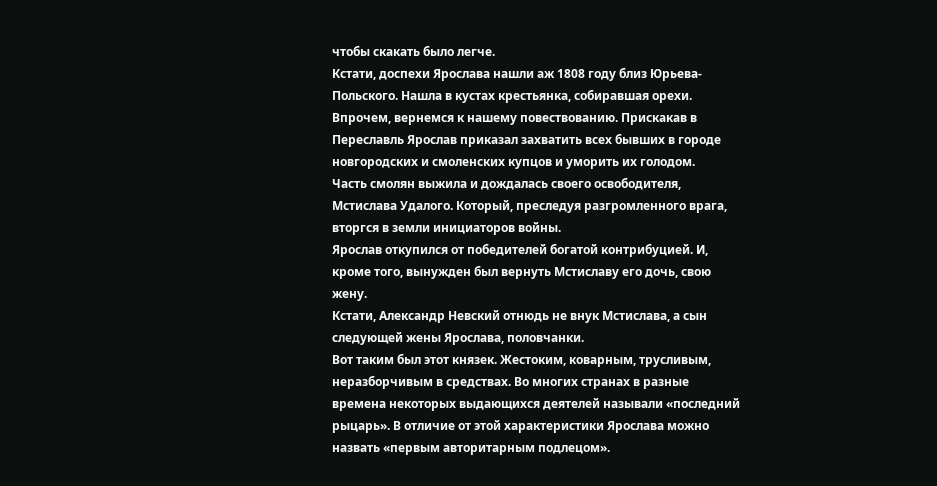чтобы скакать было легче.
Кстати, доспехи Ярослава нашли аж 1808 году близ Юрьева-Польского. Нашла в кустах крестьянка, собиравшая орехи.
Впрочем, вернемся к нашему повествованию. Прискакав в Переславль Ярослав приказал захватить всех бывших в городе новгородских и смоленских купцов и уморить их голодом.
Часть смолян выжила и дождалась своего освободителя, Мстислава Удалого. Который, преследуя разгромленного врага, вторгся в земли инициаторов войны.
Ярослав откупился от победителей богатой контрибуцией. И, кроме того, вынужден был вернуть Мстиславу его дочь, свою жену.
Кстати, Александр Невский отнюдь не внук Мстислава, а сын следующей жены Ярослава, половчанки.
Вот таким был этот князек. Жестоким, коварным, трусливым, неразборчивым в средствах. Во многих странах в разные времена некоторых выдающихся деятелей называли «последний рыцарь». В отличие от этой характеристики Ярослава можно назвать «первым авторитарным подлецом».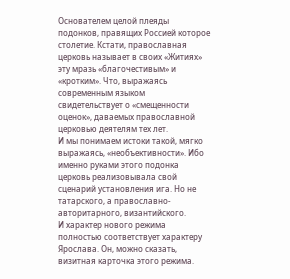Основателем целой плеяды подонков, правящих Россией которое столетие. Кстати, православная церковь называет в своих «Житиях» эту мразь «благочестивым» и «кротким». Что, выражаясь современным языком свидетельствует о «смещенности оценок», даваемых православной церковью деятелям тех лет.
И мы понимаем истоки такой, мягко выражаясь, «необъективности». Ибо именно руками этого подонка церковь реализовывала свой сценарий установления ига. Но не татарского, а православно-авторитарного, византийского.
И характер нового режима полностью соответствует характеру Ярослава. Он, можно сказать, визитная карточка этого режима.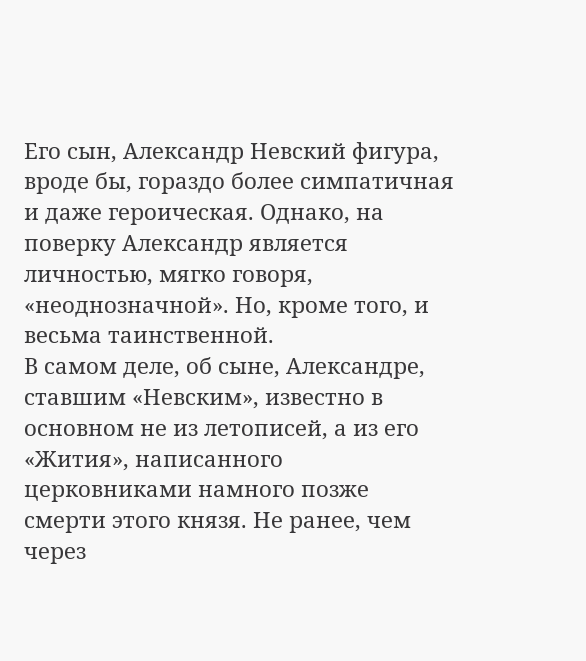Его сын, Александр Невский фигура, вроде бы, гораздо более симпатичная и даже героическая. Однако, на поверку Александр является личностью, мягко говоря, «неоднозначной». Но, кроме того, и весьма таинственной.
В самом деле, об сыне, Александре, ставшим «Невским», известно в основном не из летописей, а из его «Жития», написанного церковниками намного позже смерти этого князя. Не ранее, чем через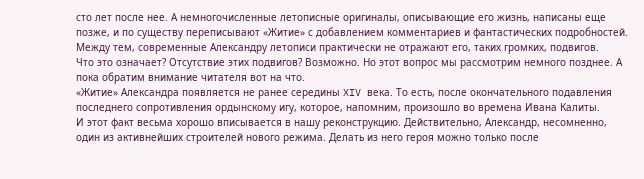сто лет после нее. А немногочисленные летописные оригиналы, описывающие его жизнь, написаны еще позже, и по существу переписывают «Житие» с добавлением комментариев и фантастических подробностей.
Между тем, современные Александру летописи практически не отражают его, таких громких, подвигов.
Что это означает? Отсутствие этих подвигов? Возможно. Но этот вопрос мы рассмотрим немного позднее. А пока обратим внимание читателя вот на что.
«Житие» Александра появляется не ранее середины XIV века. То есть, после окончательного подавления последнего сопротивления ордынскому игу, которое, напомним, произошло во времена Ивана Калиты.
И этот факт весьма хорошо вписывается в нашу реконструкцию. Действительно, Александр, несомненно, один из активнейших строителей нового режима. Делать из него героя можно только после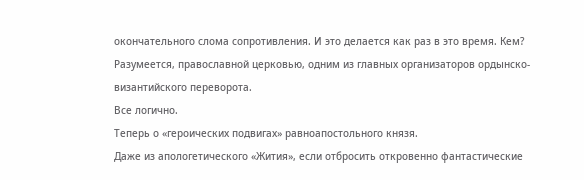окончательного слома сопротивления. И это делается как раз в это время. Кем? Разумеется, православной церковью, одним из главных организаторов ордынско-византийского переворота.
Все логично.
Теперь о «героических подвигах» равноапостольного князя.
Даже из апологетического «Жития», если отбросить откровенно фантастические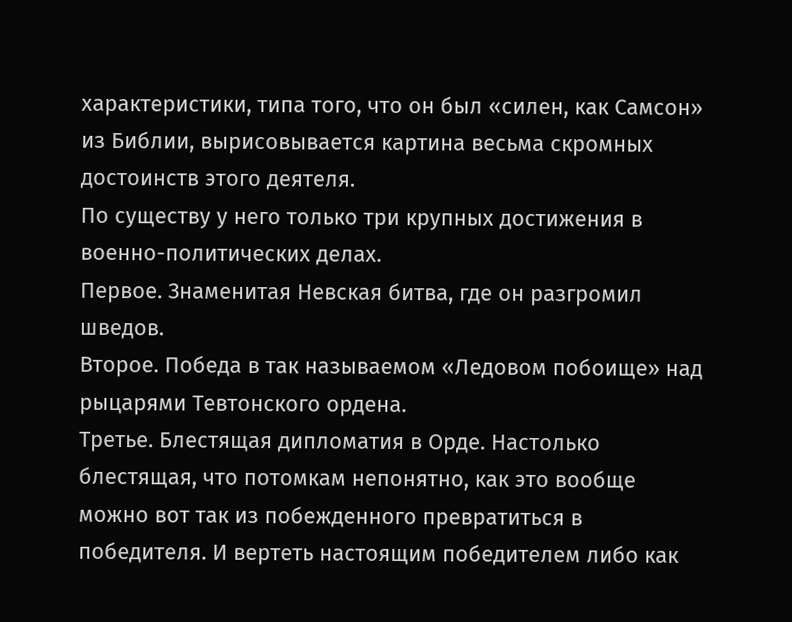характеристики, типа того, что он был «силен, как Самсон» из Библии, вырисовывается картина весьма скромных достоинств этого деятеля.
По существу у него только три крупных достижения в военно-политических делах.
Первое. Знаменитая Невская битва, где он разгромил шведов.
Второе. Победа в так называемом «Ледовом побоище» над рыцарями Тевтонского ордена.
Третье. Блестящая дипломатия в Орде. Настолько блестящая, что потомкам непонятно, как это вообще можно вот так из побежденного превратиться в победителя. И вертеть настоящим победителем либо как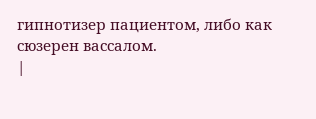гипнотизер пациентом, либо как сюзерен вассалом.
|